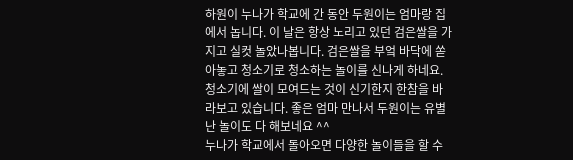하원이 누나가 학교에 간 동안 두원이는 엄마랑 집에서 놉니다. 이 날은 항상 노리고 있던 검은쌀을 가지고 실컷 놀았나봅니다. 검은쌀을 부엌 바닥에 쏟아놓고 청소기로 청소하는 놀이를 신나게 하네요.
청소기에 쌀이 모여드는 것이 신기한지 한참을 바라보고 있습니다. 좋은 엄마 만나서 두원이는 유별난 놀이도 다 해보네요 ^^
누나가 학교에서 돌아오면 다양한 놀이들을 할 수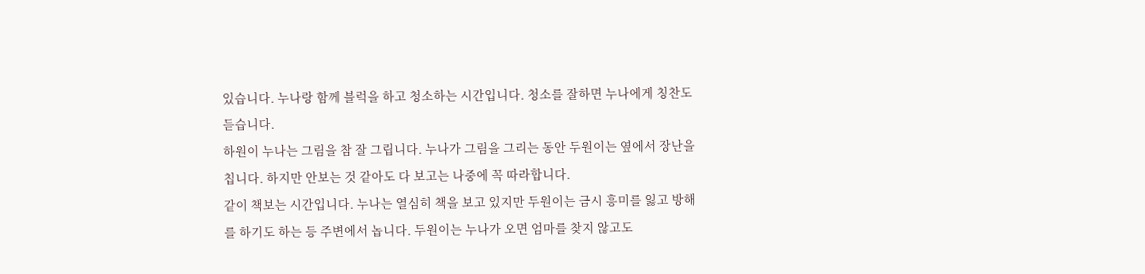있습니다. 누나랑 함께 블럭을 하고 청소하는 시간입니다. 청소를 잘하면 누나에게 칭찬도 듣습니다.
하원이 누나는 그림을 참 잘 그립니다. 누나가 그림을 그리는 동안 두원이는 옆에서 장난을 칩니다. 하지만 안보는 것 같아도 다 보고는 나중에 꼭 따라합니다.
같이 책보는 시간입니다. 누나는 열심히 책을 보고 있지만 두원이는 금시 흥미를 잃고 방해를 하기도 하는 등 주변에서 놉니다. 두원이는 누나가 오면 엄마를 찾지 않고도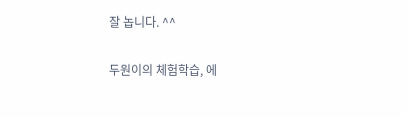잘 놉니다. ^^

두원이의 체험학습, 에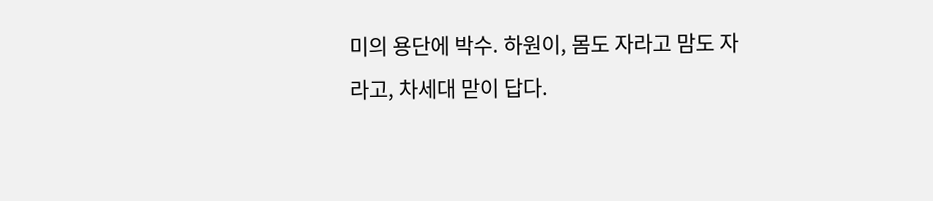미의 용단에 박수. 하원이, 몸도 자라고 맘도 자라고, 차세대 맏이 답다.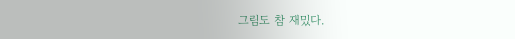그림도 참 재밌다.